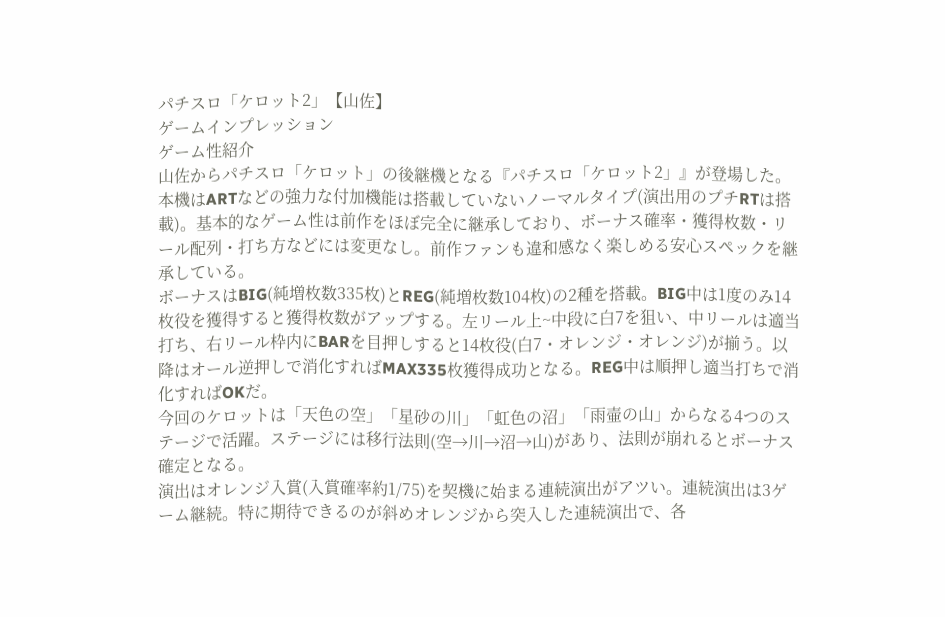パチスロ「ケロット2」【山佐】
ゲームインプレッション
ゲーム性紹介
山佐からパチスロ「ケロット」の後継機となる『パチスロ「ケロット2」』が登場した。本機はARTなどの強力な付加機能は搭載していないノーマルタイプ(演出用のプチRTは搭載)。基本的なゲーム性は前作をほぼ完全に継承しており、ボーナス確率・獲得枚数・リール配列・打ち方などには変更なし。前作ファンも違和感なく楽しめる安心スペックを継承している。
ボーナスはBIG(純増枚数335枚)とREG(純増枚数104枚)の2種を搭載。BIG中は1度のみ14枚役を獲得すると獲得枚数がアップする。左リール上~中段に白7を狙い、中リールは適当打ち、右リール枠内にBARを目押しすると14枚役(白7・オレンジ・オレンジ)が揃う。以降はオール逆押しで消化すればMAX335枚獲得成功となる。REG中は順押し適当打ちで消化すればOKだ。
今回のケロットは「天色の空」「星砂の川」「虹色の沼」「雨壷の山」からなる4つのステージで活躍。ステージには移行法則(空→川→沼→山)があり、法則が崩れるとボーナス確定となる。
演出はオレンジ入賞(入賞確率約1/75)を契機に始まる連続演出がアツい。連続演出は3ゲーム継続。特に期待できるのが斜めオレンジから突入した連続演出で、各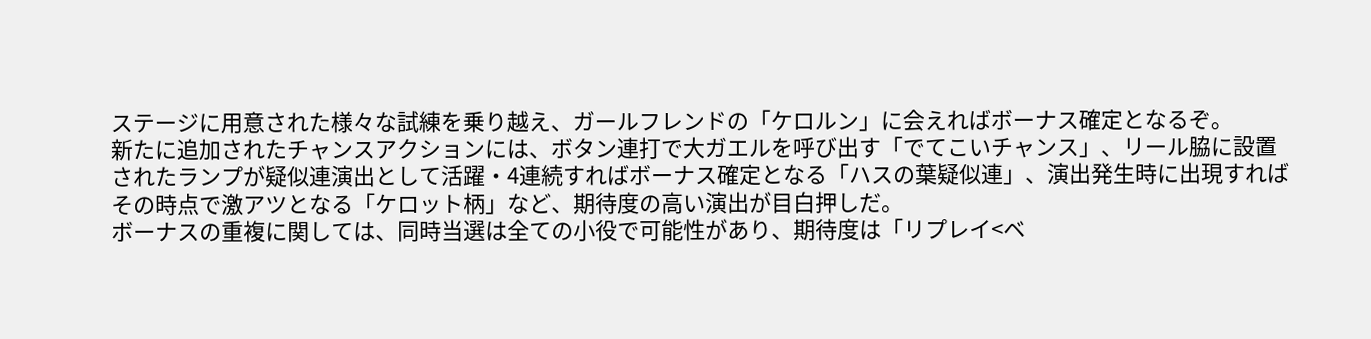ステージに用意された様々な試練を乗り越え、ガールフレンドの「ケロルン」に会えればボーナス確定となるぞ。
新たに追加されたチャンスアクションには、ボタン連打で大ガエルを呼び出す「でてこいチャンス」、リール脇に設置されたランプが疑似連演出として活躍・4連続すればボーナス確定となる「ハスの葉疑似連」、演出発生時に出現すればその時点で激アツとなる「ケロット柄」など、期待度の高い演出が目白押しだ。
ボーナスの重複に関しては、同時当選は全ての小役で可能性があり、期待度は「リプレイ<ベ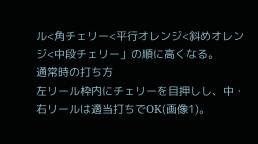ル<角チェリー<平行オレンジ<斜めオレンジ<中段チェリー」の順に高くなる。
通常時の打ち方
左リール枠内にチェリーを目押しし、中・右リールは適当打ちでOK(画像1)。